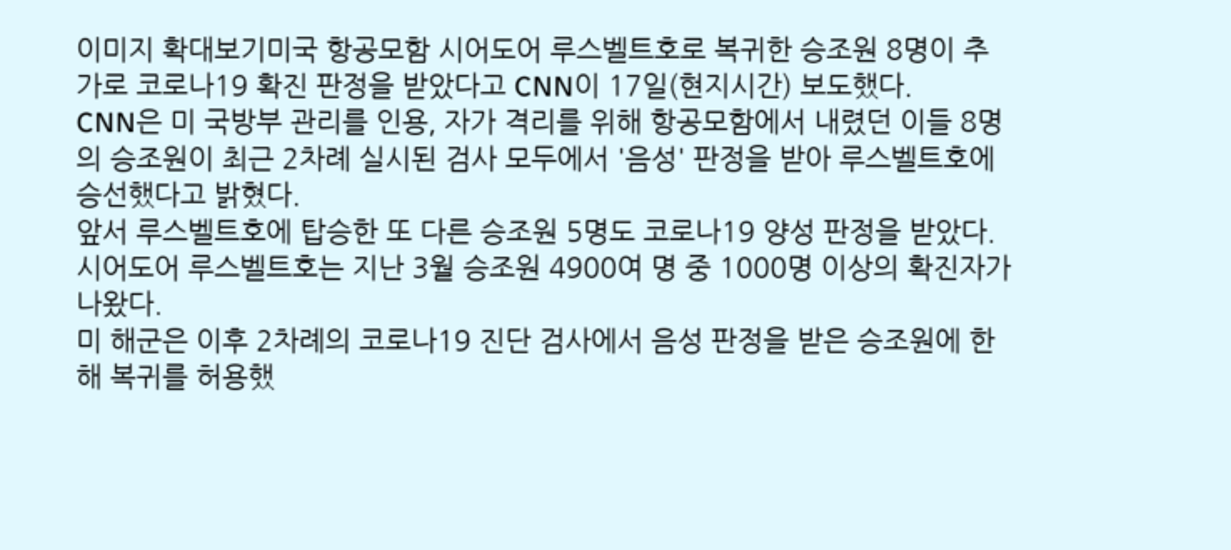이미지 확대보기미국 항공모함 시어도어 루스벨트호로 복귀한 승조원 8명이 추가로 코로나19 확진 판정을 받았다고 CNN이 17일(현지시간) 보도했다.
CNN은 미 국방부 관리를 인용, 자가 격리를 위해 항공모함에서 내렸던 이들 8명의 승조원이 최근 2차례 실시된 검사 모두에서 '음성' 판정을 받아 루스벨트호에 승선했다고 밝혔다.
앞서 루스벨트호에 탑승한 또 다른 승조원 5명도 코로나19 양성 판정을 받았다.
시어도어 루스벨트호는 지난 3월 승조원 4900여 명 중 1000명 이상의 확진자가 나왔다.
미 해군은 이후 2차례의 코로나19 진단 검사에서 음성 판정을 받은 승조원에 한해 복귀를 허용했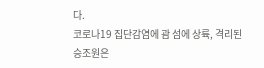다.
코로나19 집단감염에 괌 섬에 상륙, 격리된 승조원은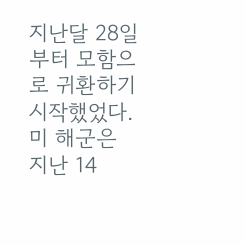지난달 28일부터 모함으로 귀환하기 시작했었다.
미 해군은 지난 14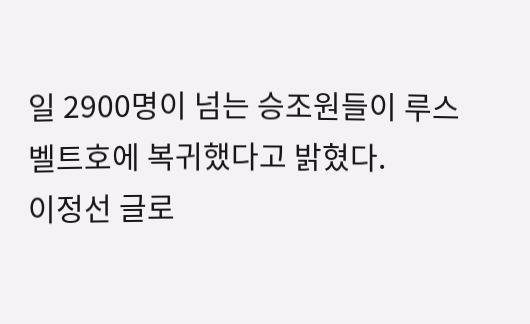일 2900명이 넘는 승조원들이 루스벨트호에 복귀했다고 밝혔다.
이정선 글로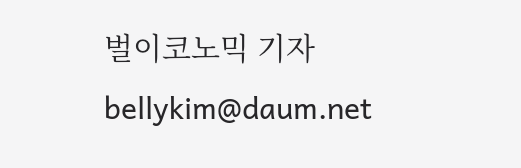벌이코노믹 기자 bellykim@daum.net